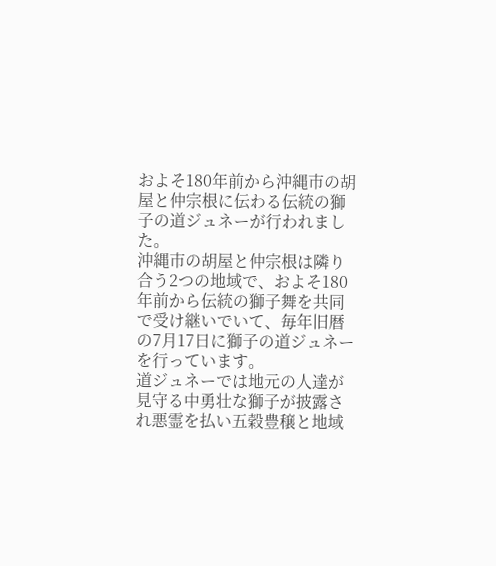およそ180年前から沖縄市の胡屋と仲宗根に伝わる伝統の獅子の道ジュネーが行われました。
沖縄市の胡屋と仲宗根は隣り合う2つの地域で、およそ180年前から伝統の獅子舞を共同で受け継いでいて、毎年旧暦の7月17日に獅子の道ジュネーを行っています。
道ジュネーでは地元の人達が見守る中勇壮な獅子が披露され悪霊を払い五穀豊穣と地域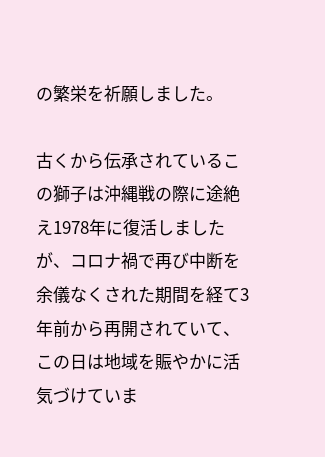の繁栄を祈願しました。

古くから伝承されているこの獅子は沖縄戦の際に途絶え1978年に復活しましたが、コロナ禍で再び中断を余儀なくされた期間を経て3年前から再開されていて、この日は地域を賑やかに活気づけていま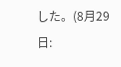した。(8月29日: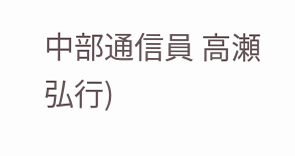中部通信員 高瀬弘行)